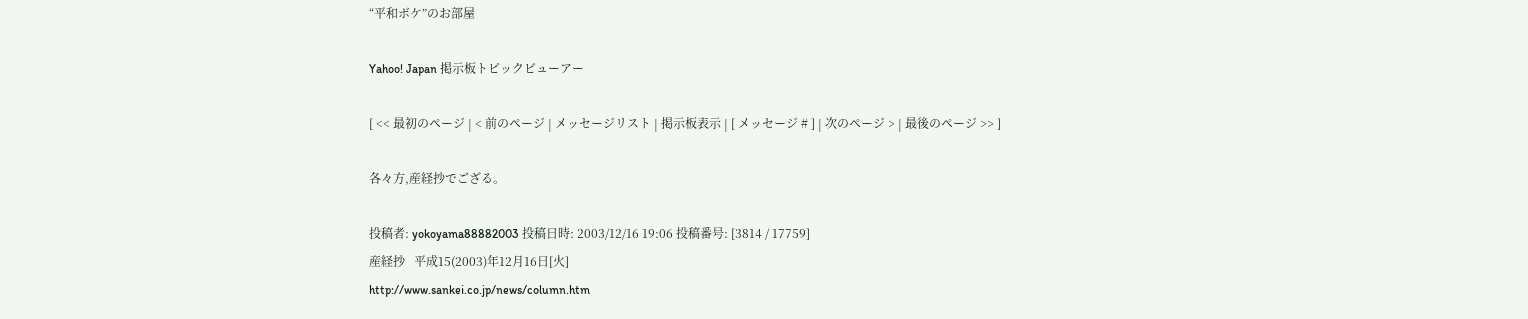“平和ボケ”のお部屋

Yahoo! Japan 掲示板トピックビューアー

[ << 最初のページ | < 前のページ | メッセージリスト | 掲示板表示 | [ メッセージ # ] | 次のページ > | 最後のページ >> ]

各々方,産経抄でござる。

投稿者: yokoyama88882003 投稿日時: 2003/12/16 19:06 投稿番号: [3814 / 17759]
産経抄   平成15(2003)年12月16日[火]
http://www.sankei.co.jp/news/column.htm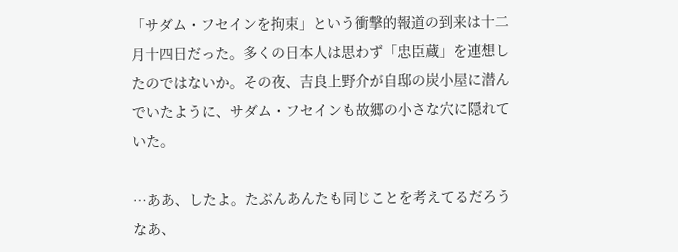「サダム・フセインを拘束」という衝撃的報道の到来は十二月十四日だった。多くの日本人は思わず「忠臣蔵」を連想したのではないか。その夜、吉良上野介が自邸の炭小屋に潜んでいたように、サダム・フセインも故郷の小さな穴に隠れていた。

…ああ、したよ。たぶんあんたも同じことを考えてるだろうなあ、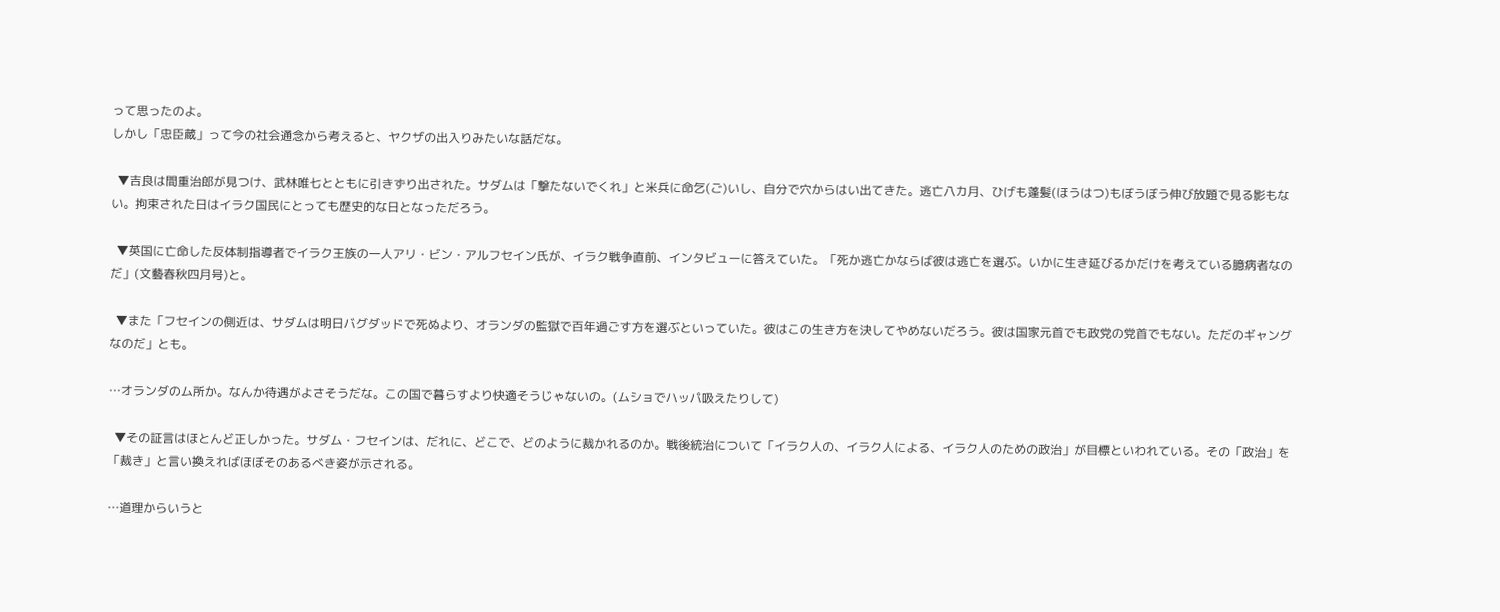って思ったのよ。
しかし「忠臣蔵」って今の社会通念から考えると、ヤクザの出入りみたいな話だな。

  ▼吉良は間重治郎が見つけ、武林唯七とともに引きずり出された。サダムは「撃たないでくれ」と米兵に命乞(ご)いし、自分で穴からはい出てきた。逃亡八カ月、ひげも蓬髪(ほうはつ)もぼうぼう伸び放題で見る影もない。拘束された日はイラク国民にとっても歴史的な日となっただろう。

  ▼英国に亡命した反体制指導者でイラク王族の一人アリ・ビン・アルフセイン氏が、イラク戦争直前、インタビューに答えていた。「死か逃亡かならば彼は逃亡を選ぶ。いかに生き延びるかだけを考えている臆病者なのだ」(文藝春秋四月号)と。

  ▼また「フセインの側近は、サダムは明日バグダッドで死ぬより、オランダの監獄で百年過ごす方を選ぶといっていた。彼はこの生き方を決してやめないだろう。彼は国家元首でも政党の党首でもない。ただのギャングなのだ」とも。

…オランダのム所か。なんか待遇がよさそうだな。この国で暮らすより快適そうじゃないの。(ムショでハッパ吸えたりして)

  ▼その証言はほとんど正しかった。サダム・フセインは、だれに、どこで、どのように裁かれるのか。戦後統治について「イラク人の、イラク人による、イラク人のための政治」が目標といわれている。その「政治」を「裁き」と言い換えればほぼそのあるべき姿が示される。

…道理からいうと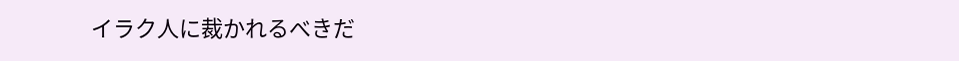イラク人に裁かれるべきだ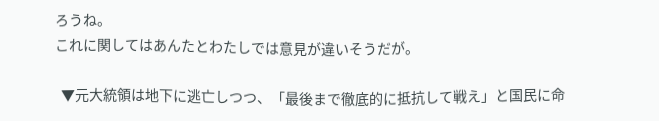ろうね。
これに関してはあんたとわたしでは意見が違いそうだが。

  ▼元大統領は地下に逃亡しつつ、「最後まで徹底的に抵抗して戦え」と国民に命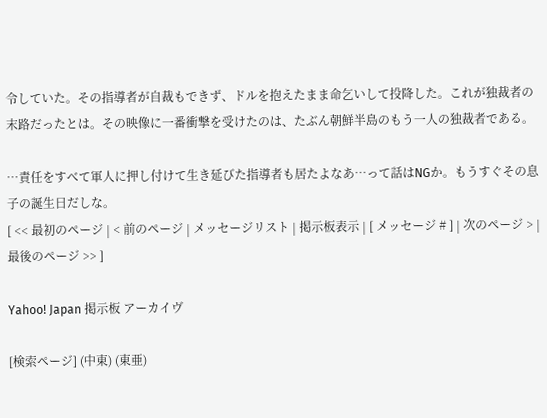令していた。その指導者が自裁もできず、ドルを抱えたまま命乞いして投降した。これが独裁者の末路だったとは。その映像に一番衝撃を受けたのは、たぶん朝鮮半島のもう一人の独裁者である。

…責任をすべて軍人に押し付けて生き延びた指導者も居たよなあ…って話はNGか。もうすぐその息子の誕生日だしな。
[ << 最初のページ | < 前のページ | メッセージリスト | 掲示板表示 | [ メッセージ # ] | 次のページ > | 最後のページ >> ]

Yahoo! Japan 掲示板 アーカイヴ

[検索ページ] (中東) (東亜)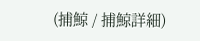(捕鯨 / 捕鯨詳細)